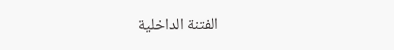الفتنة الداخلية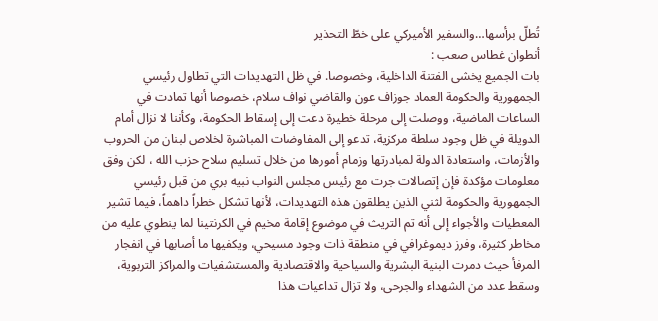تُطلّ برأسها…والسفير الأميركي على خطّ التحذير
أنطوان غطاس صعب :
بات الجميع يخشى الفتنة الداخلية، وخصوصا. في ظل التهديدات التي تطاول رئيسي الجمهورية والحكومة العماد جوزاف عون والقاضي نواف سلام، خصوصا أنها تمادت في الساعات الماضية، ووصلت إلى مرحلة خطيرة دعت إلى إسقاط الحكومة، وكأننا لا نزال أمام الدويلة في ظل وجود سلطة مركزية، تدعو إلى المفاوضات المباشرة لخلاص لبنان من الحروب والأزمات، واستعادة الدولة لمبادرتها وزمام أمورها من خلال تسليم سلاح حزب الله ، لكن وفق معلومات مؤكدة فإن إتصالات جرت مع رئيس مجلس النواب نبيه بري من قبل رئيسي الجمهورية والحكومة لثني الذين يطلقون هذه التهديدات، لأنها تشكل خطراً داهماً، فيما تشير المعطيات والأجواء إلى أنه تم التريث في موضوع إقامة مخيم في الكرنتينا لما ينطوي عليه من مخاطر كثيرة، وفرز ديموغرافي في منطقة ذات وجود مسيحي، ويكفيها ما أصابها في انفجار المرفأ حيث دمرت البنية البشرية والسياحية والاقتصادية والمستشفيات والمراكز التربوية، وسقط عدد من الشهداء والجرحى، ولا تزال تداعيات هذا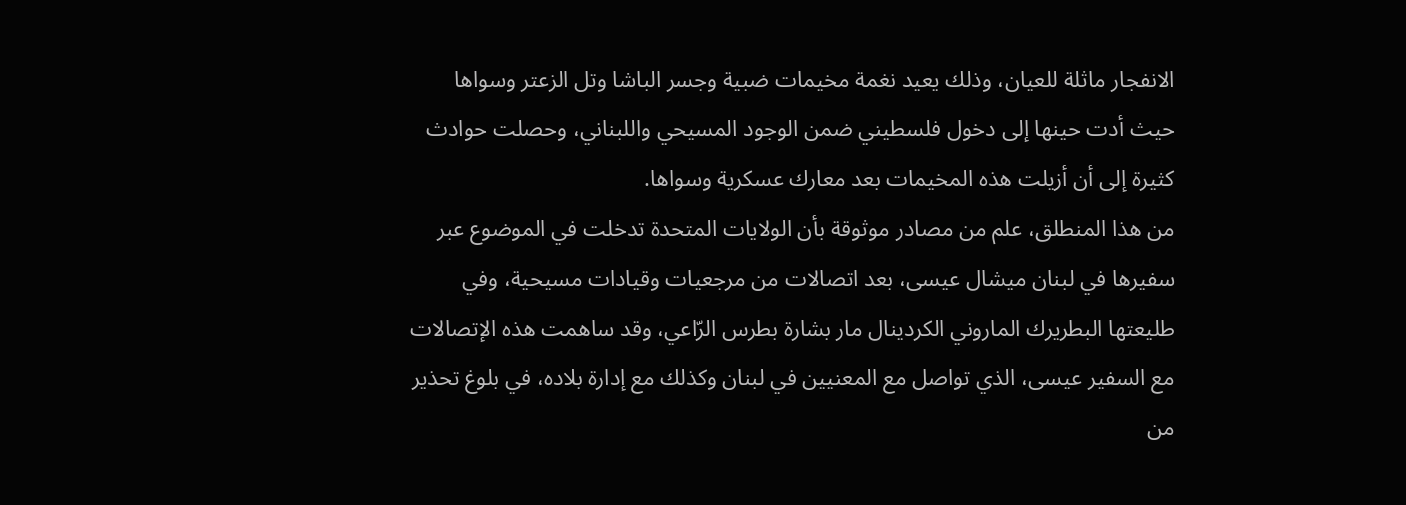الانفجار ماثلة للعيان، وذلك يعيد نغمة مخيمات ضبية وجسر الباشا وتل الزعتر وسواها حيث أدت حينها إلى دخول فلسطيني ضمن الوجود المسيحي واللبناني، وحصلت حوادث كثيرة إلى أن أزيلت هذه المخيمات بعد معارك عسكرية وسواها.
من هذا المنطلق، علم من مصادر موثوقة بأن الولايات المتحدة تدخلت في الموضوع عبر سفيرها في لبنان ميشال عيسى، بعد اتصالات من مرجعيات وقيادات مسيحية، وفي طليعتها البطريرك الماروني الكردينال مار بشارة بطرس الرّاعي، وقد ساهمت هذه الإتصالات مع السفير عيسى، الذي تواصل مع المعنيين في لبنان وكذلك مع إدارة بلاده، في بلوغ تحذير من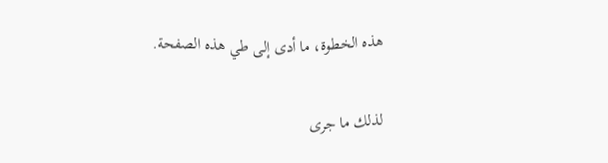هذه الخطوة، ما أدى إلى طي هذه الصفحة.

لذلك ما جرى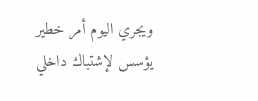ويجري اليوم أمر خطير يؤسس لإشتباك داخلي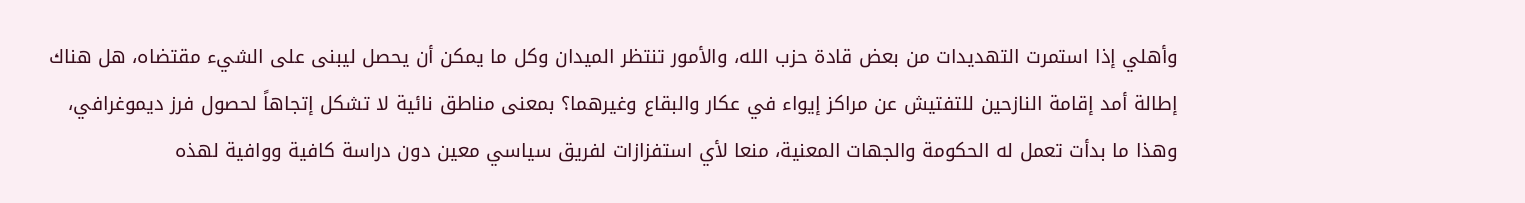وأهلي إذا استمرت التهديدات من بعض قادة حزب الله، والأمور تنتظر الميدان وكل ما يمكن أن يحصل ليبنى على الشيء مقتضاه، هل هناك إطالة أمد إقامة النازحين للتفتيش عن مراكز إيواء في عكار والبقاع وغيرهما؟ بمعنى مناطق نائية لا تشكل إتجاهاً لحصول فرز ديموغرافي، وهذا ما بدأت تعمل له الحكومة والجهات المعنية، منعا لأي استفزازات لفريق سياسي معين دون دراسة كافية ووافية لهذه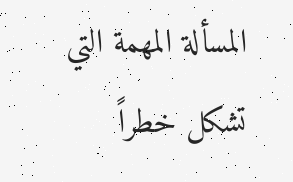المسألة المهمة التي تشكل خطراً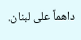داهماً على لبنان.